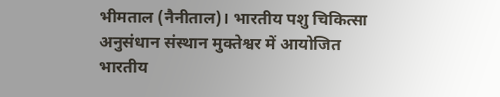भीमताल (नैनीताल)। भारतीय पशु चिकित्सा अनुसंधान संस्थान मुक्तेश्वर में आयोजित भारतीय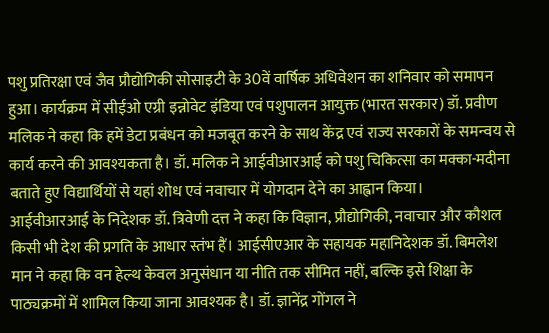पशु प्रतिरक्षा एवं जैव प्रौद्योगिकी सोसाइटी के 30वें वार्षिक अधिवेशन का शनिवार को समापन हुआ। कार्यक्रम में सीईओ एग्री इन्नोवेट इंडिया एवं पशुपालन आयुक्त (भारत सरकार) डॉ. प्रवीण मलिक ने कहा कि हमें डेटा प्रबंधन को मजबूत करने के साथ केंद्र एवं राज्य सरकारों के समन्वय से कार्य करने की आवश्यकता है। डॉ. मलिक ने आईवीआरआई को पशु चिकित्सा का मक्का-मदीना बताते हुए विद्यार्थियों से यहां शोध एवं नवाचार में योगदान देने का आह्वान किया।
आईवीआरआई के निदेशक डॉ. त्रिवेणी दत्त ने कहा कि विज्ञान, प्रौद्योगिकी, नवाचार और कौशल किसी भी देश की प्रगति के आधार स्तंभ हैं। आईसीएआर के सहायक महानिदेशक डॉ. बिमलेश मान ने कहा कि वन हेल्थ केवल अनुसंधान या नीति तक सीमित नहीं, बल्कि इसे शिक्षा के पाठ्यक्रमों में शामिल किया जाना आवश्यक है। डॉ. ज्ञानेंद्र गोंगल ने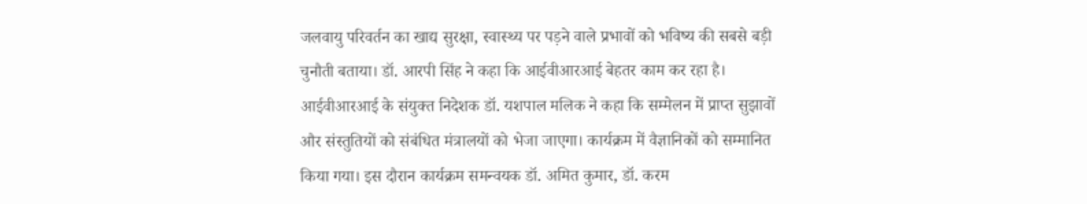जलवायु परिवर्तन का खाद्य सुरक्षा, स्वास्थ्य पर पड़ने वाले प्रभावों को भविष्य की सबसे बड़ी चुनौती बताया। डॉ. आरपी सिंह ने कहा कि आईवीआरआई बेहतर काम कर रहा है। आईवीआरआई के संयुक्त निदेशक डॉ. यशपाल मलिक ने कहा कि सम्मेलन में प्राप्त सुझावों और संस्तुतियों को संबंधित मंत्रालयों को भेजा जाएगा। कार्यक्रम में वैज्ञानिकों को सम्मानित किया गया। इस दौरान कार्यक्रम समन्वयक डॉ. अमित कुमार, डॉ. करम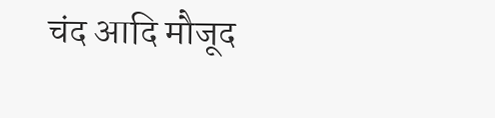चंद आदि मौजूद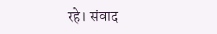रहे। संवाद